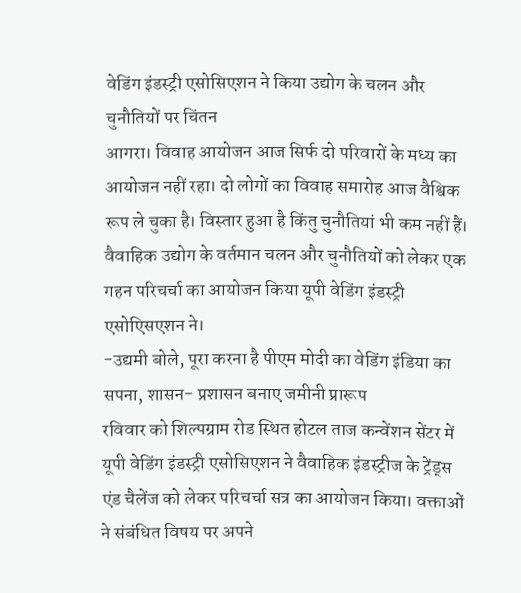वेडिंग इंडस्ट्री एसोसिएशन ने किया उद्योग के चलन और चुनौतियों पर चिंतन
आगरा। विवाह आयोजन आज सिर्फ दो परिवारों के मध्य का आयोजन नहीं रहा। दो लोगों का विवाह समारोह आज वैश्विक रूप ले चुका है। विस्तार हुआ है किंतु चुनौतियां भी कम नहीं हैं। वैवाहिक उद्योग के वर्तमान चलन और चुनौतियों को लेकर एक गहन परिचर्चा का आयोजन किया यूपी वेडिंग इंडस्ट्री एसोएिसएशन ने।
-उद्यमी बोले, पूरा करना है पीएम मोदी का वेडिंग इंडिया का सपना, शासन− प्रशासन बनाए जमीनी प्रारूप
रविवार को शिल्पग्राम रोड स्थित होटल ताज कन्वेंशन सेंटर में यूपी वेडिंग इंडस्ट्री एसोसिएशन ने वैवाहिक इंडस्ट्रीज के ट्रेंड्स एंड चैलेंज को लेकर परिचर्चा सत्र का आयोजन किया। वक्ताओं ने संबंधित विषय पर अपने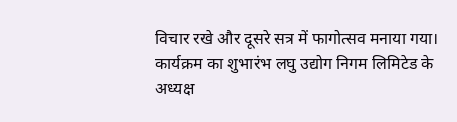विचार रखे और दूसरे सत्र में फागोत्सव मनाया गया।
कार्यक्रम का शुभारंभ लघु उद्योग निगम लिमिटेड के अध्यक्ष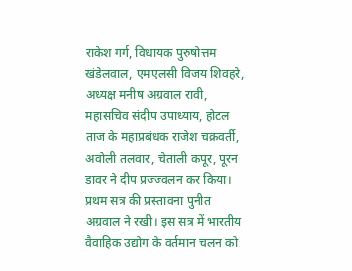राकेश गर्ग, विधायक पुरुषोत्तम खंडेलवाल, एमएलसी विजय शिवहरे, अध्यक्ष मनीष अग्रवाल रावी, महासचिव संदीप उपाध्याय, होटल ताज के महाप्रबंधक राजेश चक्रवर्ती, अवोली तलवार, चेताली कपूर, पूरन डावर ने दीप प्रज्ज्वलन कर किया।
प्रथम सत्र की प्रस्तावना पुनीत अग्रवाल ने रखी। इस सत्र में भारतीय वैवाहिक उद्योग के वर्तमान चलन को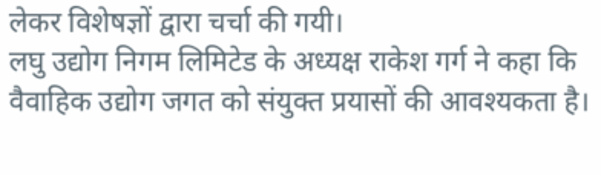लेकर विशेषज्ञों द्वारा चर्चा की गयी।
लघु उद्योग निगम लिमिटेड के अध्यक्ष राकेश गर्ग ने कहा कि वैवाहिक उद्योग जगत को संयुक्त प्रयासों की आवश्यकता है।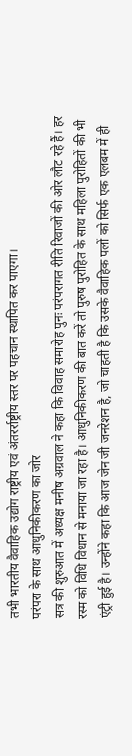तभी भारतीय वैवाहिक उद्योग राष्ट्रीय एवं अंतरर्राष्ट्रीय स्तर पर पहचान स्थापित कर पाएगा।
परंपरा के साथ आधुनिकीकरण का जोर
सत्र की शुरुआत में अध्यक्ष मनीष अग्रवाल ने कहा कि विवाह समारोह पुनः परंपरागत रीति रिवाजों की ओर लौट रहे हैं। हर रस्म को विधि विधान से मनाया जा रहा है। आधुनिकीकरण की बात करें तो पुरुष पुरोहित के साथ महिला पुरोहितों की भी एंट्री हुई है। उन्होंने कहा कि आज जेन जी जनरेशन है, जो चाहती है कि उसके वैवाहिक पलों को सिर्फ एक एलबम में ही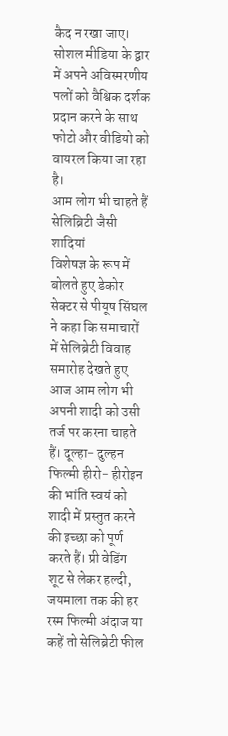कैद न रखा जाए। सोशल मीडिया के द्वार में अपने अविस्मरणीय पलों को वैश्विक दर्शक प्रदान करने के साथ फोटो और वीडियो को वायरल किया जा रहा है।
आम लोग भी चाहते हैं सेलिब्रिटी जैसी शादियां
विशेषज्ञ के रूप में बोलते हुए डेकोर सेक्टर से पीयूष सिंघल ने कहा कि समाचारों में सेलिब्रेटी विवाह समारोह देखते हुए आज आम लोग भी अपनी शादी को उसी तर्ज पर करना चाहते हैं। दूल्हा− दुल्हन फिल्मी हीरो− हीरोइन की भांति स्वयं को शादी में प्रस्तुत करने की इच्छा को पूर्ण करते हैं। प्री वेडिंग शूट से लेकर हल्दी, जयमाला तक की हर रस्म फिल्मी अंदाज या कहें तो सेलिब्रेटी फील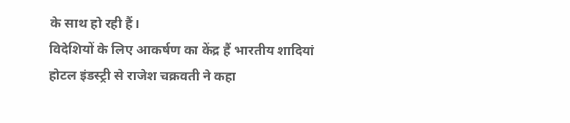के साथ हो रही हैं।
विदेशियों के लिए आकर्षण का केंद्र हैं भारतीय शादियां
होटल इंडस्ट्री से राजेश चक्रवती ने कहा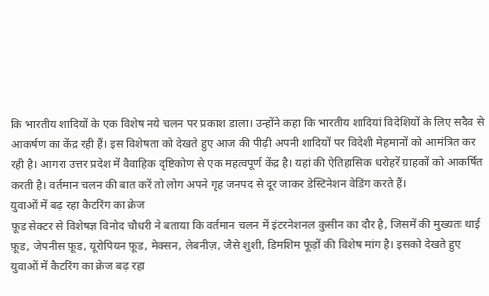कि भारतीय शादियों के एक विशेष नये चलन पर प्रकाश डाला। उन्होंने कहा कि भारतीय शादियां विदेशियों के लिए सदैव से आकर्षण का केंद्र रही हैं। इस विशेषता को देखते हुए आज की पीढ़ी अपनी शादियों पर विदेशी मेहमानों को आमंत्रित कर रही है। आगरा उत्तर प्रदेश में वैवाहिक दृष्टिकोण से एक महत्वपूर्ण केंद्र है। यहां की ऐतिहासिक धरोहरें ग्राहकों को आकर्षित करती है। वर्तमान चलन की बात करें तो लोग अपने गृह जनपद से दूर जाकर डेस्टिनेशन वेडिंग करते हैं।
युवाओं में बढ़ रहा कैटरिंग का क्रेज
फ़ूड सेक्टर से विशेषज्ञ विनोद चौधरी ने बताया कि वर्तमान चलन में इंटरनेशनल कुसीन का दौर है, जिसमें की मुख्यतः थाई फ़ूड, जेपनीस फ़ूड, यूरोपियन फ़ूड, मेक्सन, लेबनीज़, जैसे शुशी, डिमशिम फूड़ों की विशेष मांग है। इसको देखते हुए युवाओं में कैटरिंग का क्रेज बढ़ रहा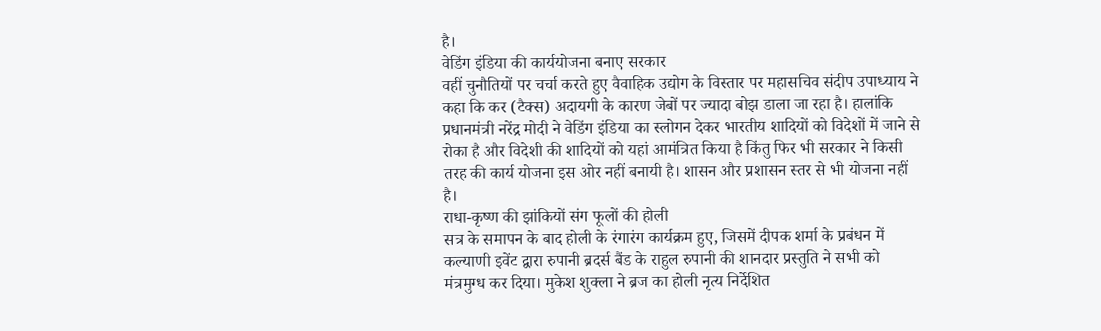है।
वेडिंग इंडिया की कार्ययोजना बनाए सरकार
वहीं चुनौतियों पर चर्चा करते हुए वैवाहिक उद्योग के विस्तार पर महासचिव संदीप उपाध्याय ने कहा कि कर (टैक्स) अदायगी के कारण जेबों पर ज्यादा बोझ डाला जा रहा है। हालांकि प्रधानमंत्री नरेंद्र मोदी ने वेडिंग इंडिया का स्लोगन देकर भारतीय शादियों को विदेशों में जाने से रोका है और विदेशी की शादियों को यहां आमंत्रित किया है किंतु फिर भी सरकार ने किसी तरह की कार्य योजना इस ओर नहीं बनायी है। शासन और प्रशासन स्तर से भी योजना नहीं है।
राधा-कृष्ण की झांकियों संग फूलों की होली
सत्र के समापन के बाद होली के रंगारंग कार्यक्रम हुए, जिसमें दीपक शर्मा के प्रबंधन में कल्याणी इवेंट द्वारा रुपानी ब्रदर्स बैंड के राहुल रुपानी की शानदार प्रस्तुति ने सभी को मंत्रमुग्ध कर दिया। मुकेश शुक्ला ने ब्रज का होली नृत्य निर्देशित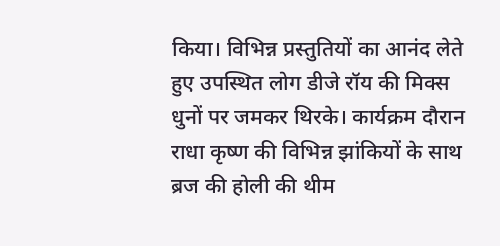किया। विभिन्न प्रस्तुतियों का आनंद लेते हुए उपस्थित लोग डीजे रॉय की मिक्स धुनों पर जमकर थिरके। कार्यक्रम दौरान राधा कृष्ण की विभिन्न झांकियों के साथ ब्रज की होली की थीम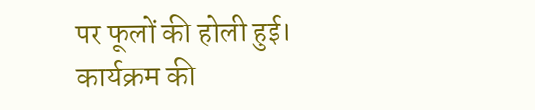पर फूलों की होली हुई।
कार्यक्रम की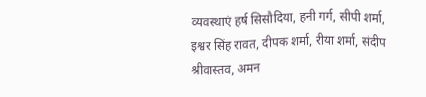व्यवस्थाएं हर्ष सिसौदिया, हनी गर्ग, सीपी शर्मा, इश्वर सिंह रावत, दीपक शर्मा, रीया शर्मा, संदीप श्रीवास्तव, अमन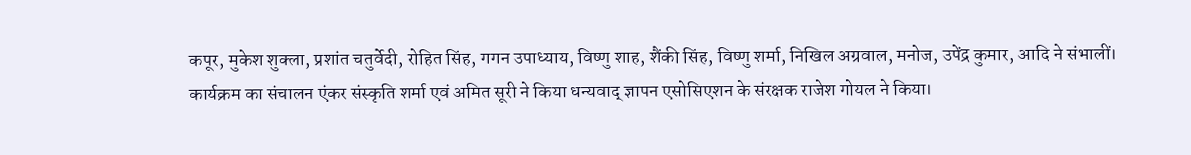कपूर, मुकेश शुक्ला, प्रशांत चतुर्वेदी, रोहित सिंह, गगन उपाध्याय, विष्णु शाह, शैंकी सिंह, विष्णु शर्मा, निखिल अग्रवाल, मनोज, उपेंद्र कुमार, आदि ने संभालीं।
कार्यक्रम का संचालन एंकर संस्कृति शर्मा एवं अमित सूरी ने किया धन्यवाद् ज्ञापन एसोसिएशन के संरक्षक राजेश गोयल ने किया।